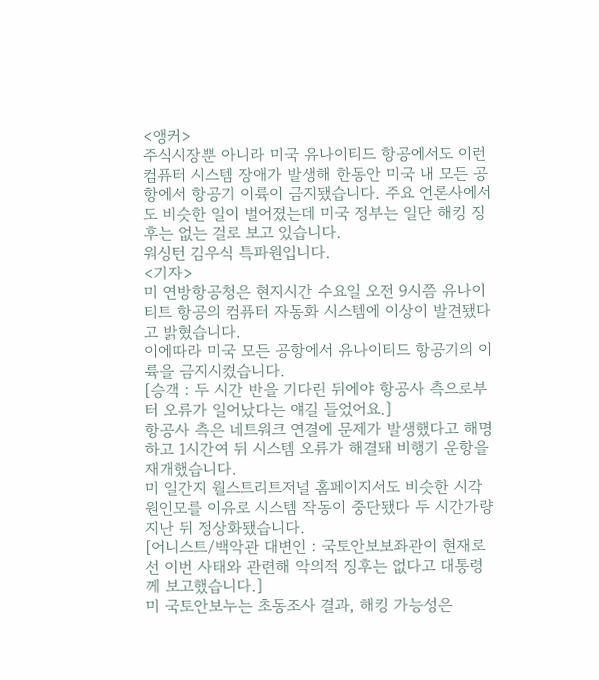<앵커>
주식시장뿐 아니라 미국 유나이티드 항공에서도 이런 컴퓨터 시스템 장애가 발생해 한동안 미국 내 모든 공항에서 항공기 이륙이 금지됐습니다. 주요 언론사에서도 비슷한 일이 벌어졌는데 미국 정부는 일단 해킹 징후는 없는 걸로 보고 있습니다.
워싱턴 김우식 특파원입니다.
<기자>
미 연방항공청은 현지시간 수요일 오전 9시쯤 유나이티트 항공의 컴퓨터 자동화 시스템에 이상이 발견됐다고 밝혔습니다.
이에따라 미국 모든 공항에서 유나이티드 항공기의 이륙을 금지시켰습니다.
[승객 : 두 시간 반을 기다린 뒤에야 항공사 측으로부터 오류가 일어났다는 얘길 들었어요.]
항공사 측은 네트워크 연결에 문제가 발생했다고 해명하고 1시간여 뒤 시스템 오류가 해결돼 비행기 운항을 재개했습니다.
미 일간지 월스트리트저널 홈페이지서도 비슷한 시각 원인모를 이유로 시스템 작동이 중단됐다 두 시간가량 지난 뒤 정상화됐습니다.
[어니스트/백악관 대변인 : 국토안보보좌관이 현재로선 이번 사태와 관련해 악의적 징후는 없다고 대통령께 보고했습니다.]
미 국토안보누는 초동조사 결과, 해킹 가능성은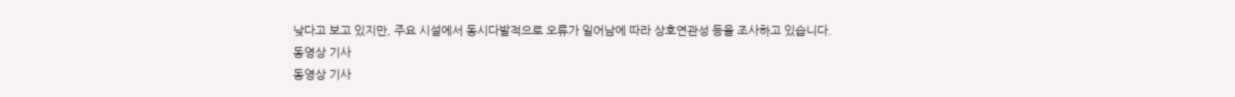낮다고 보고 있지만, 주요 시설에서 동시다발적으로 오류가 일어남에 따라 상호연관성 등을 조사하고 있습니다.
동영상 기사
동영상 기사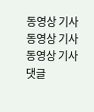동영상 기사
동영상 기사
동영상 기사
댓글